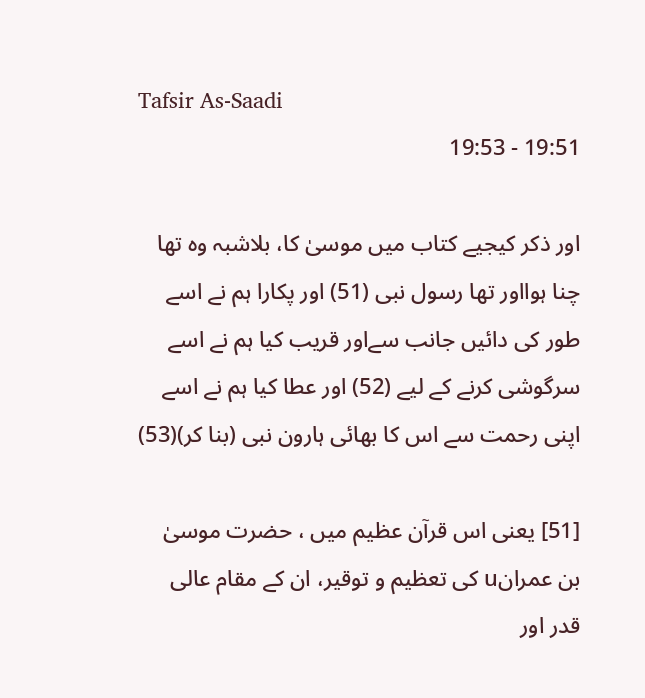Tafsir As-Saadi
19:51 - 19:53

اور ذکر کیجیے کتاب میں موسیٰ کا، بلاشبہ وہ تھا چنا ہوااور تھا رسول نبی (51) اور پکارا ہم نے اسے طور کی دائیں جانب سےاور قریب کیا ہم نے اسے سرگوشی کرنے کے لیے (52) اور عطا کیا ہم نے اسے اپنی رحمت سے اس کا بھائی ہارون نبی (بنا کر)(53)

[51] یعنی اس قرآن عظیم میں ، حضرت موسیٰ بن عمرانu کی تعظیم و توقیر، ان کے مقام عالی قدر اور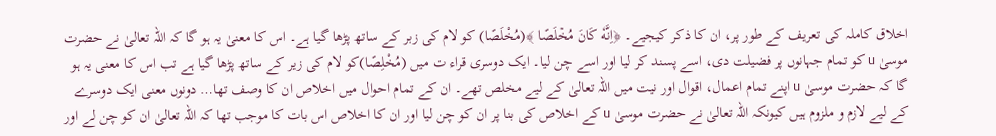اخلاق کاملہ کی تعریف کے طور پر، ان کا ذکر کیجیے۔ ﴿اِنَّهٗ كَانَ مُخۡلَصًا ﴾(مُخْلَصًا) کو لام کی زبر کے ساتھ پڑھا گیا ہے۔ اس کا معنیٰ یہ ہو گا کہ اللہ تعالیٰ نے حضرت موسیٰ u کو تمام جہانوں پر فضیلت دی، اسے پسند کر لیا اور اسے چن لیا۔ ایک دوسری قراء ت میں (مُخْلِصًا)کو لام کی زیر کے ساتھ پڑھا گیا ہے تب اس کا معنی یہ ہو گا کہ حضرت موسیٰ u اپنے تمام اعمال، اقوال اور نیت میں اللہ تعالیٰ کے لیے مخلص تھے۔ ان کے تمام احوال میں اخلاص ان کا وصف تھا… دونوں معنی ایک دوسرے کے لیے لازم و ملزوم ہیں کیونکہ اللہ تعالیٰ نے حضرت موسیٰ u کے اخلاص کی بنا پر ان کو چن لیا اور ان کا اخلاص اس بات کا موجب تھا کہ اللہ تعالیٰ ان کو چن لے اور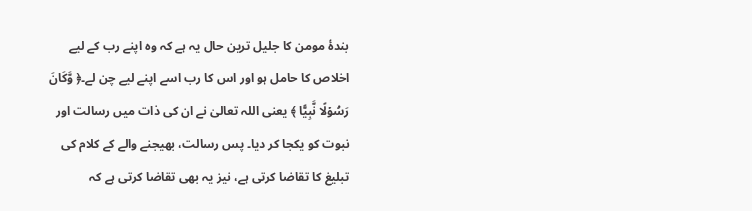بندۂ مومن کا جلیل ترین حال یہ ہے کہ وہ اپنے رب کے لیے اخلاص کا حامل ہو اور اس کا رب اسے اپنے لیے چن لے۔﴿ وَّكَانَ رَسُوۡلًا نَّبِيًّا ﴾ یعنی اللہ تعالیٰ نے ان کی ذات میں رسالت اور نبوت کو یکجا کر دیا۔ پس رسالت، بھیجنے والے کے کلام کی تبلیغ کا تقاضا کرتی ہے، نیز یہ بھی تقاضا کرتی ہے کہ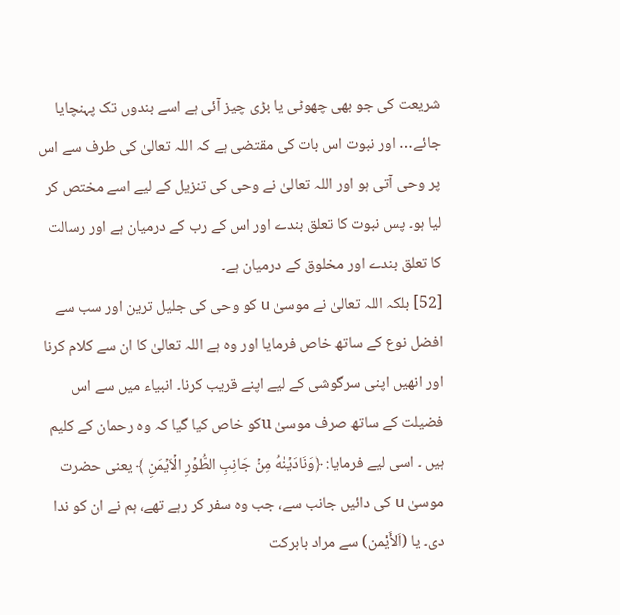شریعت کی جو بھی چھوٹی یا بڑی چیز آئی ہے اسے بندوں تک پہنچایا جائے… اور نبوت اس بات کی مقتضی ہے کہ اللہ تعالیٰ کی طرف سے اس پر وحی آتی ہو اور اللہ تعالیٰ نے وحی کی تنزیل کے لیے اسے مختص کر لیا ہو۔ پس نبوت کا تعلق بندے اور اس کے رب کے درمیان ہے اور رسالت کا تعلق بندے اور مخلوق کے درمیان ہے۔
[52] بلکہ اللہ تعالیٰ نے موسیٰ u کو وحی کی جلیل ترین اور سب سے افضل نوع کے ساتھ خاص فرمایا اور وہ ہے اللہ تعالیٰ کا ان سے کلام کرنا اور انھیں اپنی سرگوشی کے لیے اپنے قریب کرنا۔ انبیاء میں سے اس فضیلت کے ساتھ صرف موسیٰ uکو خاص کیا گیا کہ وہ رحمان کے کلیم ہیں ۔ اسی لیے فرمایا: ﴿وَنَادَيۡنٰهُ مِنۡ جَانِبِ الطُّوۡرِ الۡاَيۡمَنِ ﴾ یعنی حضرت موسیٰ u کی دائیں جانب سے، جب وہ سفر کر رہے تھے، ہم نے ان کو ندا دی۔ یا (اَلأَیْمن) سے مراد بابرکت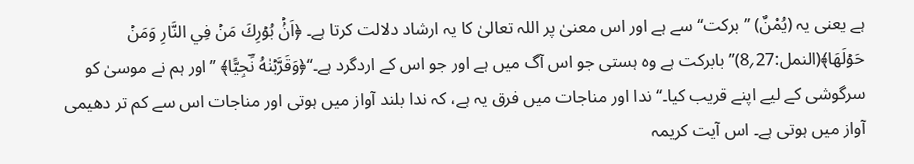ہے یعنی یہ (یُمْنٌ) ’’برکت‘‘ سے ہے اور اس معنیٰ پر اللہ تعالیٰ کا یہ ارشاد دلالت کرتا ہے۔ ﴿اَنۢۡ بُوۡرِكَ مَنۡ فِي النَّارِ وَمَنۡ حَوۡلَهَا﴾(النمل:27؍8)’’بابرکت ہے وہ ہستی جو اس آگ میں ہے اور جو اس کے اردگرد ہے۔‘‘﴿وَقَرَّبۡنٰهُ نَؔجِيًّا﴾ ’’اور ہم نے موسیٰ کو سرگوشی کے لیے اپنے قریب کیا۔‘‘ ندا اور مناجات میں فرق یہ ہے، کہ ندا بلند آواز میں ہوتی اور مناجات اس سے کم تر دھیمی آواز میں ہوتی ہے۔ اس آیت کریمہ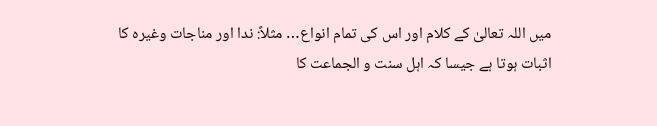میں اللہ تعالیٰ کے کلام اور اس کی تمام انواع… مثلاً: ندا اور مناجات وغیرہ کا اثبات ہوتا ہے جیسا کہ اہل سنت و الجماعت کا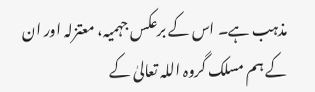مذہب ہے۔ اس کے برعکس جہمیہ، معتزلہ اور ان کے ہم مسلک گروہ اللہ تعالیٰ کے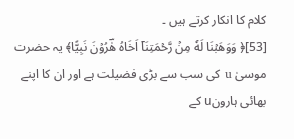کلام کا انکار کرتے ہیں ۔
[53]﴿ وَوَهَبۡنَا لَهٗ مِنۡ رَّحۡمَتِنَاۤ اَخَاهُ هٰؔرُوۡنَ نَبِيًّا﴾ یہ حضرت موسیٰ u کی سب سے بڑی فضیلت ہے اور ان کا اپنے بھائی ہارونu کے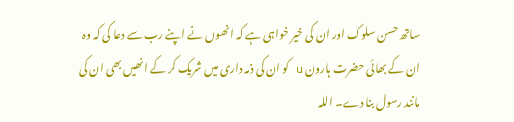ساتھ حسن سلوک اور ان کی خیر خواہی ہے کہ انھوں نے اپنے رب سے دعا کی کہ وہ ان کے بھائی حضرت ہارون u کو ان کی ذمہ داری میں شریک کر کے انھیں بھی ان کی مانند رسول بنا دے۔ اللہ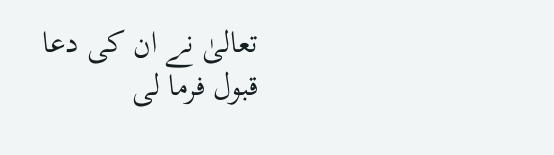تعالیٰ نے ان کی دعا قبول فرما لی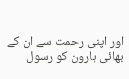اور اپنی رحمت سے ان کے بھائی ہارون کو رسول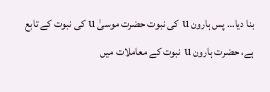بنا دیا… پس ہارون u کی نبوت حضرت موسیٰ u کی نبوت کے تابع ہے، حضرت ہارون u نبوت کے معاملات میں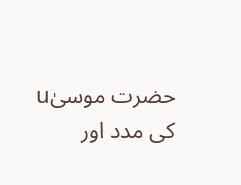حضرت موسیٰu کی مدد اور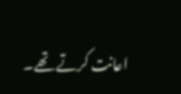اعانت کرتے تھے۔